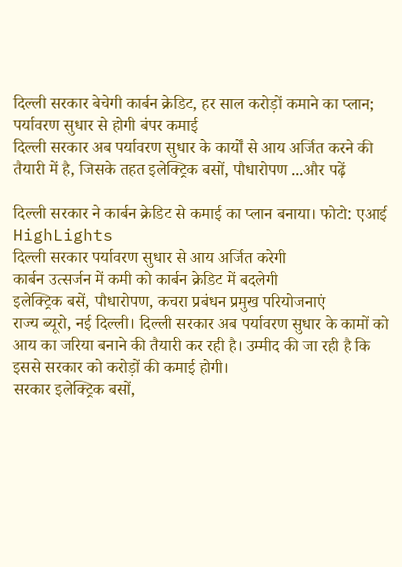दिल्ली सरकार बेचेगी कार्बन क्रेडिट, हर साल करोड़ों कमाने का प्लान; पर्यावरण सुधार से होगी बंपर कमाई
दिल्ली सरकार अब पर्यावरण सुधार के कार्यों से आय अर्जित करने की तैयारी में है, जिसके तहत इलेक्ट्रिक बसों, पौधारोपण ...और पढ़ें

दिल्ली सरकार ने कार्बन क्रेडिट से कमाई का प्लान बनाया। फोटो: एआई
HighLights
दिल्ली सरकार पर्यावरण सुधार से आय अर्जित करेगी
कार्बन उत्सर्जन में कमी को कार्बन क्रेडिट में बदलेगी
इलेक्ट्रिक बसें, पौधारोपण, कचरा प्रबंधन प्रमुख परियोजनाएं
राज्य ब्यूरो, नई दिल्ली। दिल्ली सरकार अब पर्यावरण सुधार के कामों को आय का जरिया बनाने की तैयारी कर रही है। उम्मीद की जा रही है कि इससे सरकार को करोड़ों की कमाई होगी।
सरकार इलेक्ट्रिक बसों,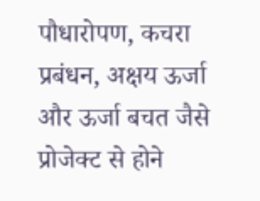पौधारोपण, कचरा प्रबंधन, अक्षय ऊर्जा और ऊर्जा बचत जैसे प्रोजेक्ट से होने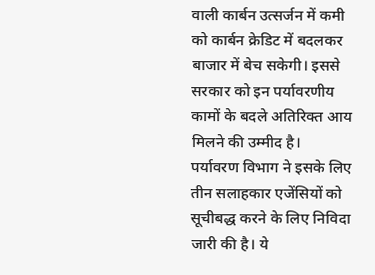वाली कार्बन उत्सर्जन में कमी को कार्बन क्रेडिट में बदलकर बाजार में बेच सकेगी। इससे सरकार को इन पर्यावरणीय कामों के बदले अतिरिक्त आय मिलने की उम्मीद है।
पर्यावरण विभाग ने इसके लिए तीन सलाहकार एजेंसियों को सूचीबद्ध करने के लिए निविदा जारी की है। ये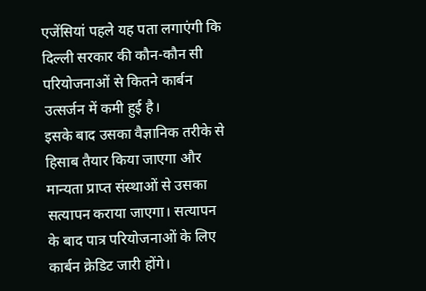एजेंसियां पहले यह पता लगाएंगी कि दिल्ली सरकार की कौन-कौन सी परियोजनाओं से कितने कार्बन उत्सर्जन में कमी हुई है।
इसके बाद उसका वैज्ञानिक तरीके से हिसाब तैयार किया जाएगा और मान्यता प्राप्त संस्थाओं से उसका सत्यापन कराया जाएगा। सत्यापन के बाद पात्र परियोजनाओं के लिए कार्बन क्रेडिट जारी होंगे।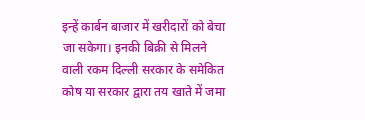इन्हें कार्बन बाजार में खरीदारों को बेचा जा सकेगा। इनकी बिक्री से मिलने वाली रकम दिल्ली सरकार के समेकित कोष या सरकार द्वारा तय खाते में जमा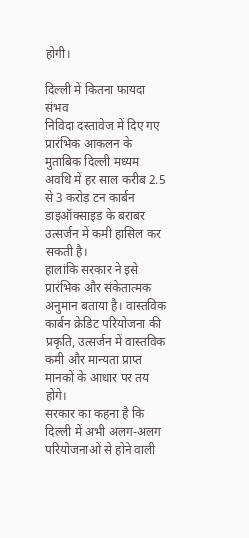होगी।

दिल्ली में कितना फायदा संभव
निविदा दस्तावेज में दिए गए प्रारंभिक आकलन के मुताबिक दिल्ली मध्यम अवधि में हर साल करीब 2.5 से 3 करोड़ टन कार्बन डाइऑक्साइड के बराबर उत्सर्जन में कमी हासिल कर सकती है।
हालांकि सरकार ने इसे प्रारंभिक और संकेतात्मक अनुमान बताया है। वास्तविक कार्बन क्रेडिट परियोजना की प्रकृति, उत्सर्जन में वास्तविक कमी और मान्यता प्राप्त मानकों के आधार पर तय होंगे।
सरकार का कहना है कि दिल्ली में अभी अलग-अलग परियोजनाओं से होने वाली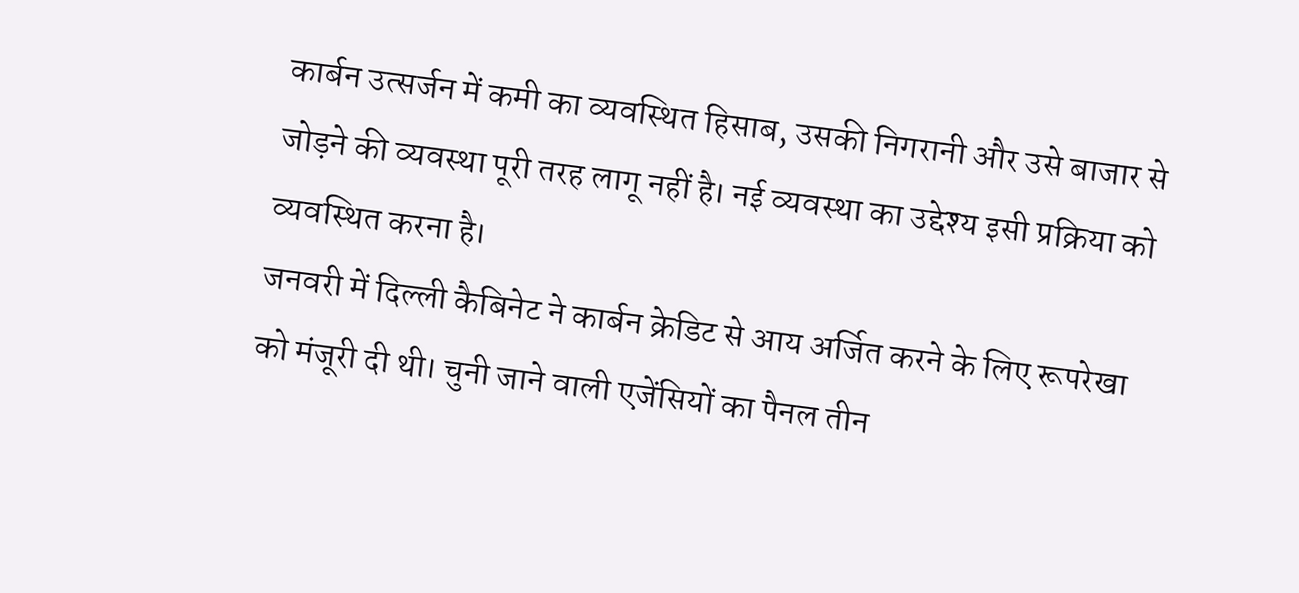कार्बन उत्सर्जन में कमी का व्यवस्थित हिसाब, उसकी निगरानी और उसे बाजार से जोड़ने की व्यवस्था पूरी तरह लागू नहीं है। नई व्यवस्था का उद्देश्य इसी प्रक्रिया को व्यवस्थित करना है।
जनवरी में दिल्ली कैबिनेट ने कार्बन क्रेडिट से आय अर्जित करने के लिए रूपरेखा को मंजूरी दी थी। चुनी जाने वाली एजेंसियों का पैनल तीन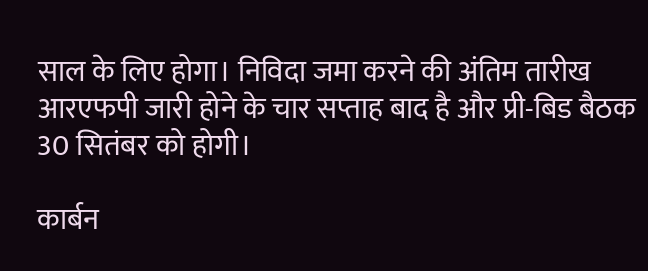साल के लिए होगा। निविदा जमा करने की अंतिम तारीख आरएफपी जारी होने के चार सप्ताह बाद है और प्री-बिड बैठक 30 सितंबर को होगी।

कार्बन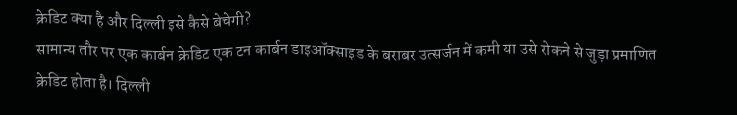क्रेडिट क्या है और दिल्ली इसे कैसे बेचेगी?
सामान्य तौर पर एक कार्बन क्रेडिट एक टन कार्बन डाइऑक्साइड के बराबर उत्सर्जन में कमी या उसे रोकने से जुड़ा प्रमाणित क्रेडिट होता है। दिल्ली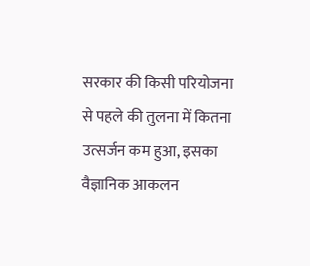सरकार की किसी परियोजना से पहले की तुलना में कितना उत्सर्जन कम हुआ, इसका वैज्ञानिक आकलन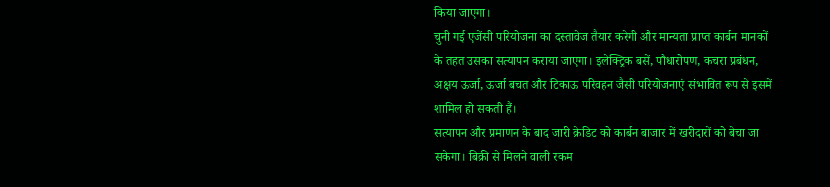किया जाएगा।
चुनी गई एजेंसी परियोजना का दस्तावेज तैयार करेगी और मान्यता प्राप्त कार्बन मानकों के तहत उसका सत्यापन कराया जाएगा। इलेक्ट्रिक बसें, पौधारोपण, कचरा प्रबंधन, अक्षय ऊर्जा, ऊर्जा बचत और टिकाऊ परिवहन जैसी परियोजनाएं संभावित रूप से इसमें शामिल हो सकती हैं।
सत्यापन और प्रमाणन के बाद जारी क्रेडिट को कार्बन बाजार में खरीदारों को बेचा जा सकेगा। बिक्री से मिलने वाली रकम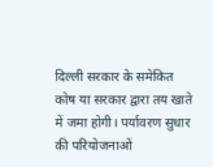दिल्ली सरकार के समेकित कोष या सरकार द्वारा तय खाते में जमा होगी। पर्यावरण सुधार की परियोजनाओं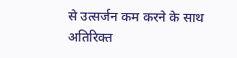से उत्सर्जन कम करने के साथ अतिरिक्त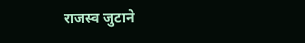राजस्व जुटाने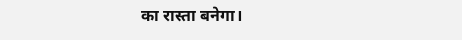का रास्ता बनेगा।